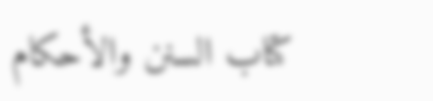كتاب السنن والأحكام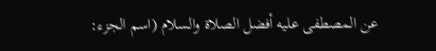عن المصطفى عليه أفضل الصلاة والسلام (اسم الجزء: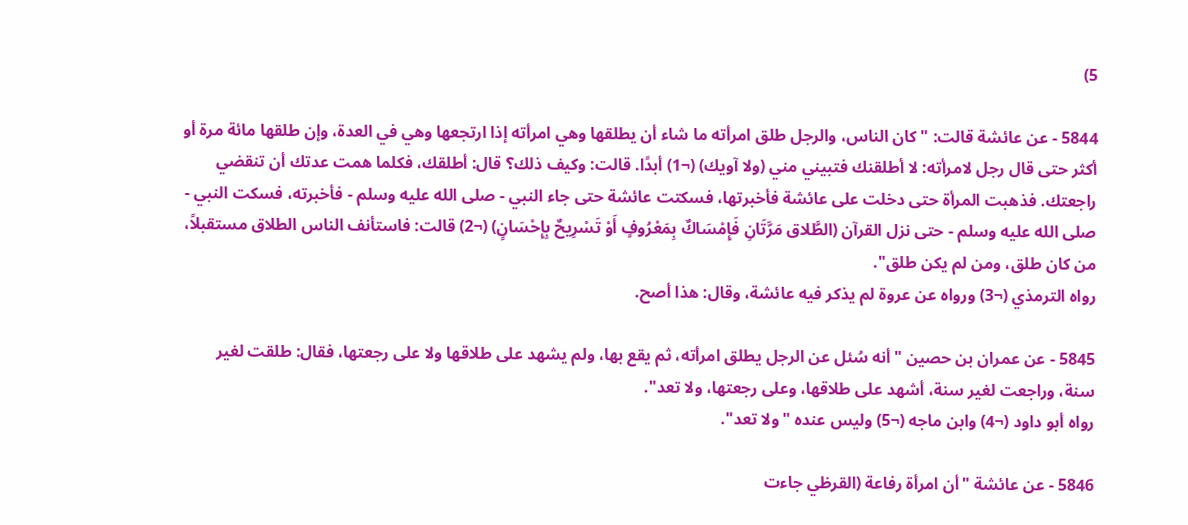5)

5844 - عن عائشة قالت: "كان الناس، والرجل طلق امرأته ما شاء أن يطلقها وهي امرأته إذا ارتجعها وهي في العدة، وإن طلقها مائة مرة أو أكثر حتى قال رجل لامرأته: لا أطلقنك فتبيني مني (ولا آويك) (¬1) أبدًا. قالت: وكيف ذلك؟ قال: أطلقك، فكلما همت عدتك أن تنقضي راجعتك. فذهبت المرأة حتى دخلت على عائشة فأخبرتها، فسكتت عائشة حتى جاء النبي - صلى الله عليه وسلم - فأخبرته، فسكت النبي - صلى الله عليه وسلم - حتى نزل القرآن (الطَّلاق مَرَّتَانِ فَإِمْسَاكٌ بِمَعْرُوفٍ أَوْ تَسْرِيحٌ بِإِحْسَانٍ) (¬2) قالت: فاستأنف الناس الطلاق مستقبلاً، من كان طلق، ومن لم يكن طلق".
رواه الترمذي (¬3) ورواه عن عروة لم يذكر فيه عائشة، وقال: هذا أصح.

5845 - عن عمران بن حصين "أنه سُئل عن الرجل يطلق امرأته، ثم يقع بها، ولم يشهد على طلاقها ولا على رجعتها، فقال: طلقت لغير سنة، وراجعت لغير سنة، أشهد على طلاقها، وعلى رجعتها، ولا تعد".
رواه أبو داود (¬4) وابن ماجه (¬5) وليس عنده "ولا تعد".

5846 - عن عائشة "أن امرأة رفاعة (القرظي جاءت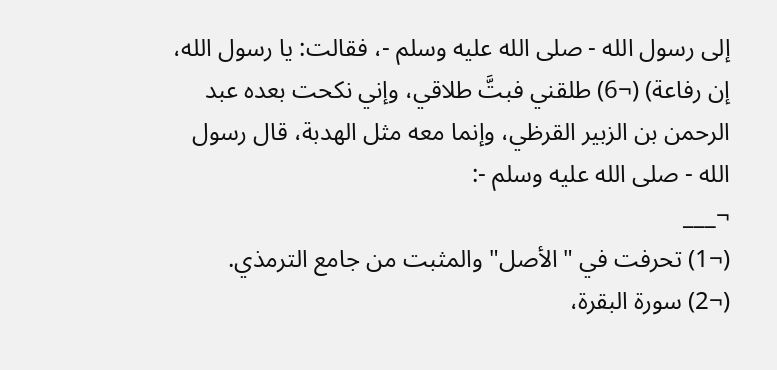إلى رسول الله - صلى الله عليه وسلم -، فقالت: يا رسول الله، إن رفاعة) (¬6) طلقني فبتَّ طلاقي، وإني نكحت بعده عبد الرحمن بن الزبير القرظي، وإنما معه مثل الهدبة، قال رسول الله - صلى الله عليه وسلم -:
¬___
(¬1) تحرفت في "الأصل" والمثبت من جامع الترمذي.
(¬2) سورة البقرة،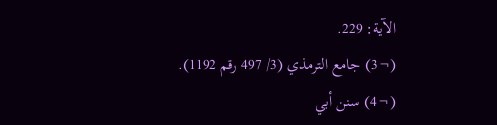الآية: 229.
(¬3) جامع الترمذي (3/ 497 رقم 1192).
(¬4) سنن أبي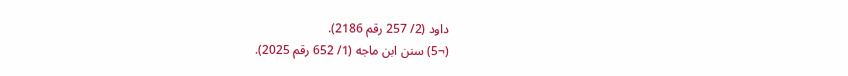داود (2/ 257 رقم 2186).
(¬5) سنن ابن ماجه (1/ 652 رقم 2025).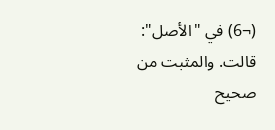(¬6) في "الأصل": قالت. والمثبت من صحيح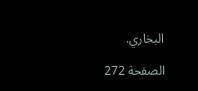البخاري.

الصفحة 272